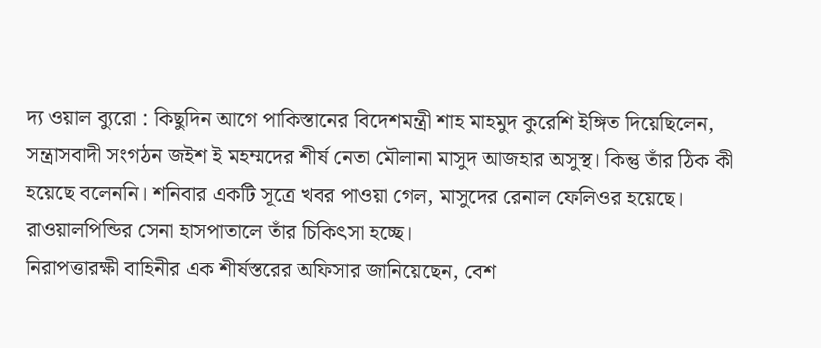দ্য ওয়াল ব্যুরো : কিছুদিন আগে পাকিস্তানের বিদেশমন্ত্রী শাহ মাহমুদ কুরেশি ইঙ্গিত দিয়েছিলেন, সন্ত্রাসবাদী সংগঠন জইশ ই মহম্মদের শীর্ষ নেতা মৌলানা মাসুদ আজহার অসুস্থ। কিন্তু তাঁর ঠিক কী হয়েছে বলেননি। শনিবার একটি সূত্রে খবর পাওয়া গেল, মাসুদের রেনাল ফেলিওর হয়েছে। রাওয়ালপিন্ডির সেনা হাসপাতালে তাঁর চিকিৎসা হচ্ছে।
নিরাপত্তারক্ষী বাহিনীর এক শীর্ষস্তরের অফিসার জানিয়েছেন, বেশ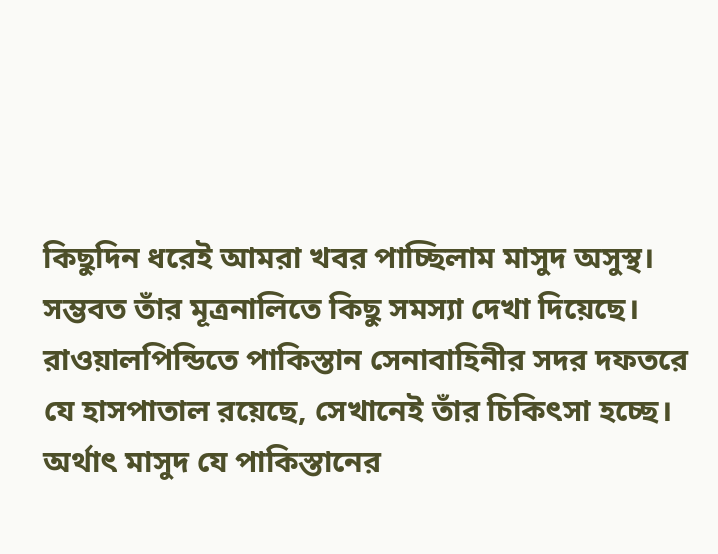কিছুদিন ধরেই আমরা খবর পাচ্ছিলাম মাসুদ অসুস্থ। সম্ভবত তাঁর মূত্রনালিতে কিছু সমস্যা দেখা দিয়েছে। রাওয়ালপিন্ডিতে পাকিস্তান সেনাবাহিনীর সদর দফতরে যে হাসপাতাল রয়েছে, সেখানেই তাঁর চিকিৎসা হচ্ছে। অর্থাৎ মাসুদ যে পাকিস্তানের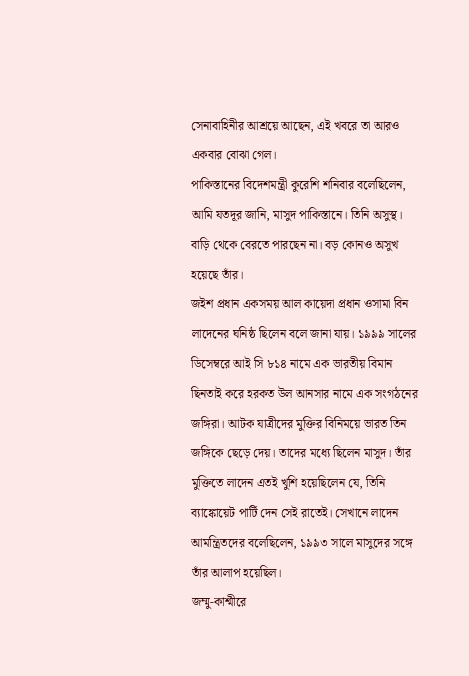সেনাবাহিনীর আশ্রয়ে আছেন, এই খবরে তা আরও একবার বোঝা গেল।
পাকিস্তানের বিদেশমন্ত্রী কুরেশি শনিবার বলেছিলেন, আমি যতদূর জানি, মাসুদ পাকিস্তানে। তিনি অসুস্থ। বাড়ি থেকে বেরতে পারছেন না। বড় কোনও অসুখ হয়েছে তাঁর।
জইশ প্রধান একসময় আল কায়েদা প্রধান ওসামা বিন লাদেনের ঘনিষ্ঠ ছিলেন বলে জানা যায়। ১৯৯৯ সালের ডিসেম্বরে আই সি ৮১৪ নামে এক ভারতীয় বিমান ছিনতাই করে হরকত উল আনসার নামে এক সংগঠনের জঙ্গিরা। আটক যাত্রীদের মুক্তির বিনিময়ে ভারত তিন জঙ্গিকে ছেড়ে দেয়। তাদের মধ্যে ছিলেন মাসুদ। তাঁর মুক্তিতে লাদেন এতই খুশি হয়েছিলেন যে, তিনি ব্যাঙ্কোয়েট পার্টি দেন সেই রাতেই। সেখানে লাদেন আমন্ত্রিতদের বলেছিলেন, ১৯৯৩ সালে মাসুদের সঙ্গে তাঁর আলাপ হয়েছিল।
জম্মু-কাশ্মীরে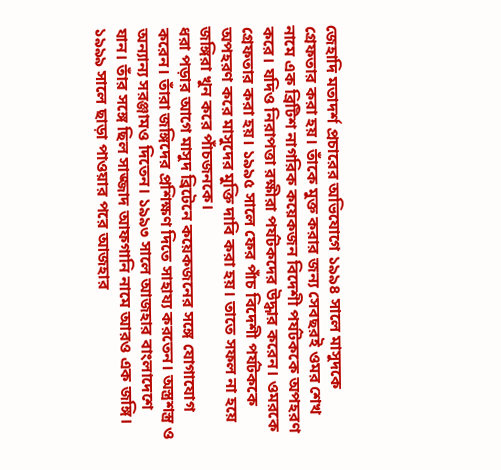জেহাদি মতাদর্শ প্রচারের অভিযোগে ১৯৯৪ সালে মাসুদকে গ্রেফতার করা হয়। তাঁকে মুক্ত করার জন্য সেবছরই ওমর শেখ নামে এক ব্রিটিশ নাগরিক কয়েকজন বিদেশী পর্যটককে অপহরণ করে। যদিও নিরাপত্তা রক্ষীরা পর্যটকদের উদ্ধার করেন। ওমরকে গ্রেফতার করা হয়। ১৯৯৫ সালে ফের পাঁচ বিদেশী পর্যটককে অপহরণ করে মাসুদের মুক্তি দাবি করা হয়। তাতে সফল না হয়ে জঙ্গিরা খুন করে পাঁচজনকে।
ধরা পড়ার আগে মাসুদ ব্রিটেনে কয়েকজনের সঙ্গে যোগাযোগ করেন। তাঁরা জঙ্গিদের প্রশিক্ষণ দিতে সাহায্য করতেন। অস্ত্রশস্ত্র ও অন্যান্য সরঞ্জামও দিতেন। ১৯৯৩ সালে আজহার বাংলাদেশে যান। তাঁর সঙ্গে ছিল সাজ্জাদ আফগানি নামে আরও এক জঙ্গি। ১৯৯৯ সালে ছাড়া পাওয়ার পরে আজহার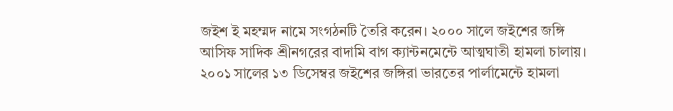জইশ ই মহম্মদ নামে সংগঠনটি তৈরি করেন। ২০০০ সালে জইশের জঙ্গি আসিফ সাদিক শ্রীনগরের বাদামি বাগ ক্যান্টনমেন্টে আত্মঘাতী হামলা চালায়। ২০০১ সালের ১৩ ডিসেম্বর জইশের জঙ্গিরা ভারতের পার্লামেন্টে হামলা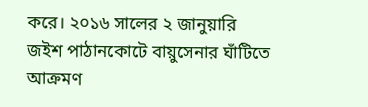করে। ২০১৬ সালের ২ জানুয়ারি জইশ পাঠানকোটে বায়ুসেনার ঘাঁটিতে আক্রমণ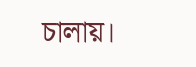চালায়।